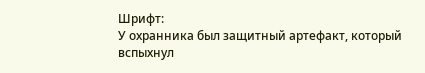Шрифт:
У охранника был защитный артефакт, который вспыхнул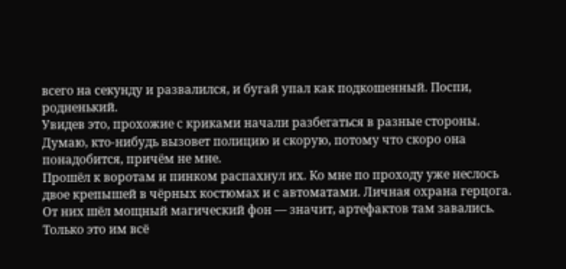всего на секунду и развалился, и бугай упал как подкошенный. Поспи, родненький.
Увидев это, прохожие с криками начали разбегаться в разные стороны. Думаю, кто-нибудь вызовет полицию и скорую, потому что скоро она понадобится, причём не мне.
Прошёл к воротам и пинком распахнул их. Ко мне по проходу уже неслось двое крепышей в чёрных костюмах и с автоматами. Личная охрана герцога. От них шёл мощный магический фон — значит, артефактов там завались. Только это им всё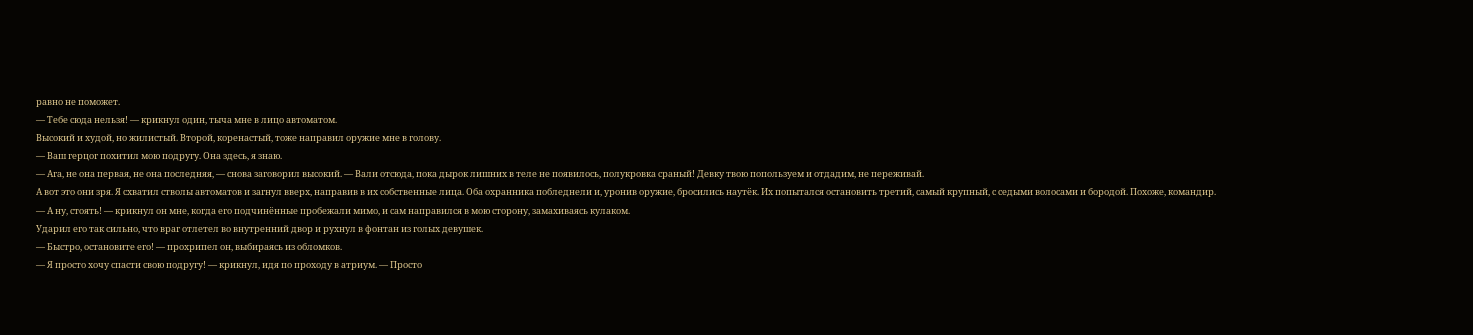равно не поможет.
— Тебе сюда нельзя! — крикнул один, тыча мне в лицо автоматом.
Высокий и худой, но жилистый. Второй, коренастый, тоже направил оружие мне в голову.
— Ваш герцог похитил мою подругу. Она здесь, я знаю.
— Ага, не она первая, не она последняя, — снова заговорил высокий. — Вали отсюда, пока дырок лишних в теле не появилось, полукровка сраный! Девку твою попользуем и отдадим, не переживай.
А вот это они зря. Я схватил стволы автоматов и загнул вверх, направив в их собственные лица. Оба охранника побледнели и, уронив оружие, бросились наутёк. Их попытался остановить третий, самый крупный, с седыми волосами и бородой. Похоже, командир.
— А ну, стоять! — крикнул он мне, когда его подчинённые пробежали мимо, и сам направился в мою сторону, замахиваясь кулаком.
Ударил его так сильно, что враг отлетел во внутренний двор и рухнул в фонтан из голых девушек.
— Быстро, остановите его! — прохрипел он, выбираясь из обломков.
— Я просто хочу спасти свою подругу! — крикнул, идя по проходу в атриум. — Просто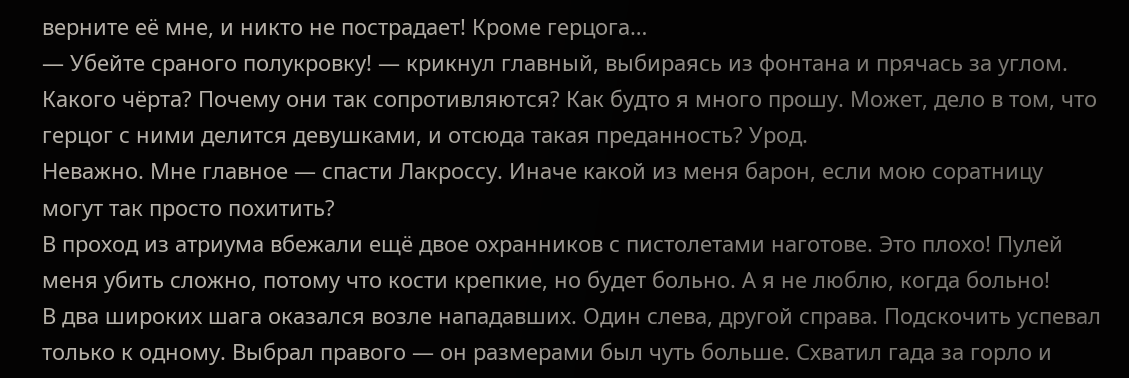верните её мне, и никто не пострадает! Кроме герцога…
— Убейте сраного полукровку! — крикнул главный, выбираясь из фонтана и прячась за углом.
Какого чёрта? Почему они так сопротивляются? Как будто я много прошу. Может, дело в том, что герцог с ними делится девушками, и отсюда такая преданность? Урод.
Неважно. Мне главное — спасти Лакроссу. Иначе какой из меня барон, если мою соратницу могут так просто похитить?
В проход из атриума вбежали ещё двое охранников с пистолетами наготове. Это плохо! Пулей меня убить сложно, потому что кости крепкие, но будет больно. А я не люблю, когда больно!
В два широких шага оказался возле нападавших. Один слева, другой справа. Подскочить успевал только к одному. Выбрал правого — он размерами был чуть больше. Схватил гада за горло и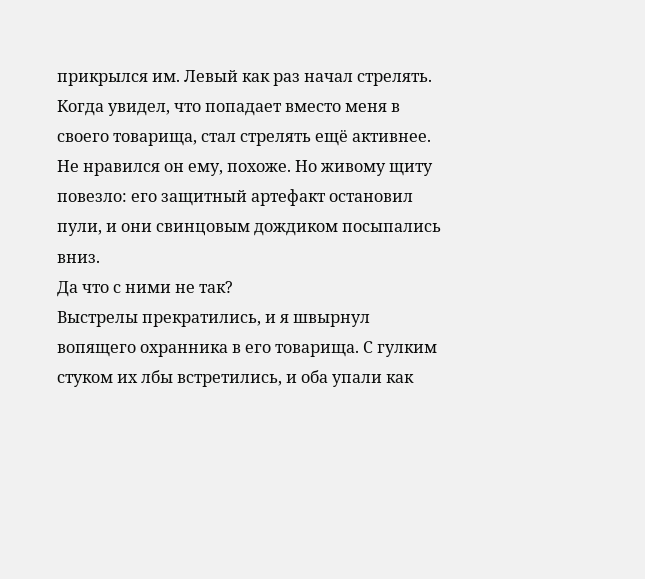прикрылся им. Левый как раз начал стрелять.
Когда увидел, что попадает вместо меня в своего товарища, стал стрелять ещё активнее. Не нравился он ему, похоже. Но живому щиту повезло: его защитный артефакт остановил пули, и они свинцовым дождиком посыпались вниз.
Да что с ними не так?
Выстрелы прекратились, и я швырнул вопящего охранника в его товарища. С гулким стуком их лбы встретились, и оба упали как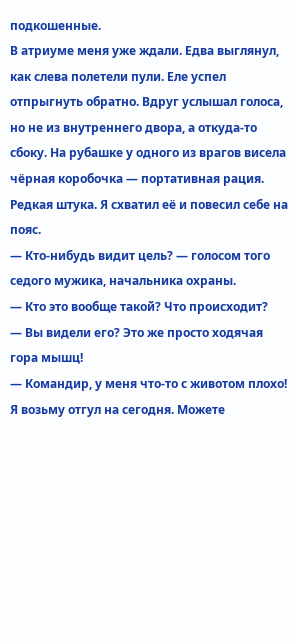подкошенные.
В атриуме меня уже ждали. Едва выглянул, как слева полетели пули. Еле успел отпрыгнуть обратно. Вдруг услышал голоса, но не из внутреннего двора, а откуда-то сбоку. На рубашке у одного из врагов висела чёрная коробочка — портативная рация. Редкая штука. Я схватил её и повесил себе на пояс.
— Кто-нибудь видит цель? — голосом того седого мужика, начальника охраны.
— Кто это вообще такой? Что происходит?
— Вы видели его? Это же просто ходячая гора мышц!
— Командир, у меня что-то с животом плохо! Я возьму отгул на сегодня. Можете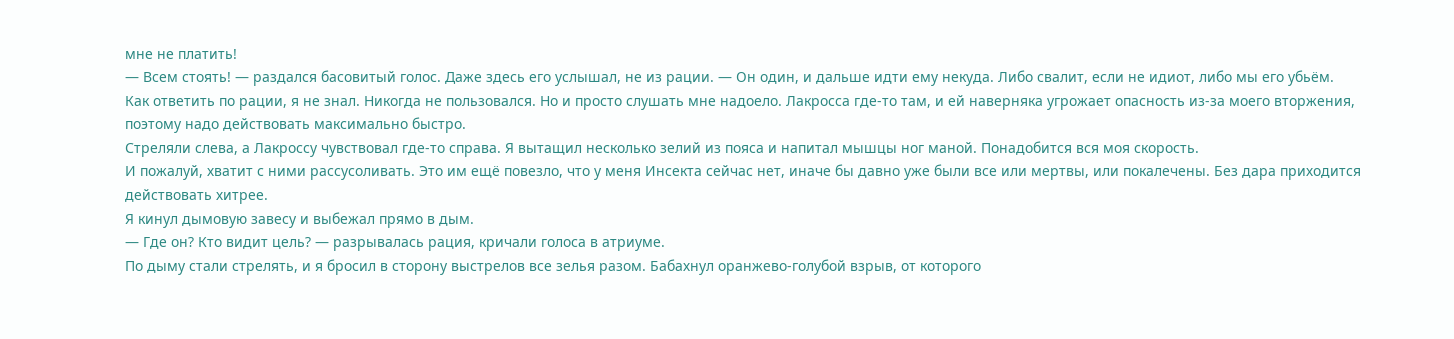мне не платить!
— Всем стоять! — раздался басовитый голос. Даже здесь его услышал, не из рации. — Он один, и дальше идти ему некуда. Либо свалит, если не идиот, либо мы его убьём.
Как ответить по рации, я не знал. Никогда не пользовался. Но и просто слушать мне надоело. Лакросса где-то там, и ей наверняка угрожает опасность из-за моего вторжения, поэтому надо действовать максимально быстро.
Стреляли слева, а Лакроссу чувствовал где-то справа. Я вытащил несколько зелий из пояса и напитал мышцы ног маной. Понадобится вся моя скорость.
И пожалуй, хватит с ними рассусоливать. Это им ещё повезло, что у меня Инсекта сейчас нет, иначе бы давно уже были все или мертвы, или покалечены. Без дара приходится действовать хитрее.
Я кинул дымовую завесу и выбежал прямо в дым.
— Где он? Кто видит цель? — разрывалась рация, кричали голоса в атриуме.
По дыму стали стрелять, и я бросил в сторону выстрелов все зелья разом. Бабахнул оранжево-голубой взрыв, от которого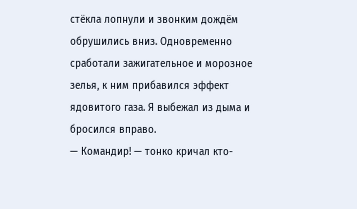стёкла лопнули и звонким дождём обрушились вниз. Одновременно сработали зажигательное и морозное зелья, к ним прибавился эффект ядовитого газа. Я выбежал из дыма и бросился вправо.
— Командир! — тонко кричал кто-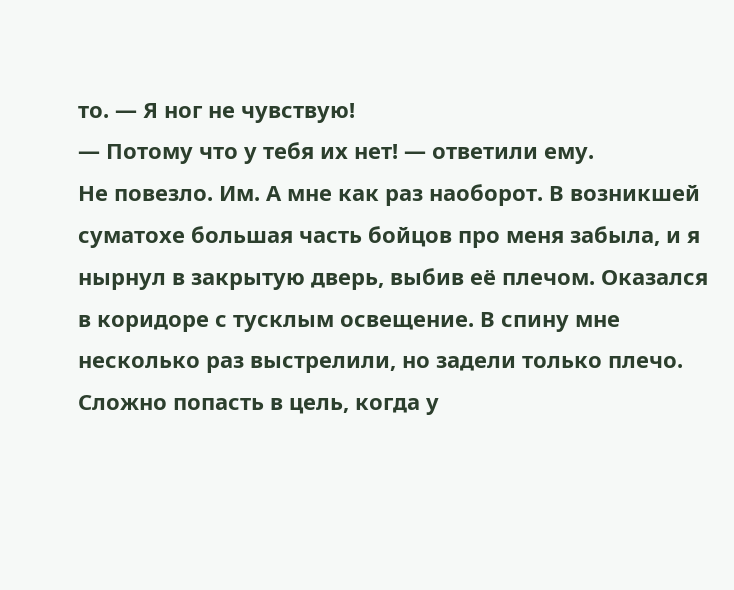то. — Я ног не чувствую!
— Потому что у тебя их нет! — ответили ему.
Не повезло. Им. А мне как раз наоборот. В возникшей суматохе большая часть бойцов про меня забыла, и я нырнул в закрытую дверь, выбив её плечом. Оказался в коридоре с тусклым освещение. В спину мне несколько раз выстрелили, но задели только плечо. Сложно попасть в цель, когда у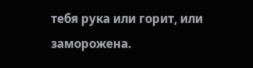тебя рука или горит, или заморожена.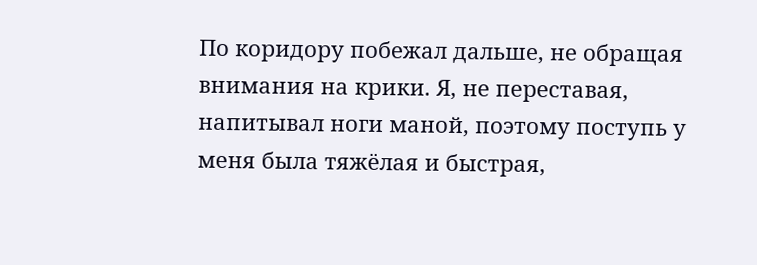По коридору побежал дальше, не обращая внимания на крики. Я, не переставая, напитывал ноги маной, поэтому поступь у меня была тяжёлая и быстрая,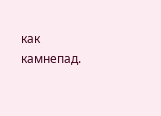как камнепад.